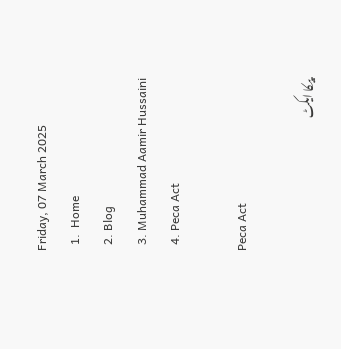Friday, 07 March 2025
  1.  Home
  2. Blog
  3. Muhammad Aamir Hussaini
  4. Peca Act

Peca Act

پیکا ایکٹ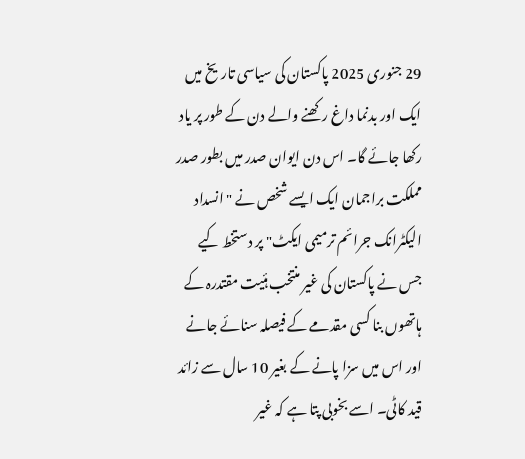29 جنوری 2025 پاکستان کی سیاسی تاریخ میں ایک اور بدنما داغ رکھنے والے دن کے طور پر یاد رکھا جائے گا۔ اس دن ایوان صدر میں بطور صدر مملکت براجمان ایک ایسے شخص نے "انسداد الیکٹرانک جرائم ترمیمی ایکٹ" پر دستخط کیے جس نے پاکستان کی غیر منتخب ہئیت مقتدرہ کے ہاتھوں بنا کسی مقدمے کے فیصلہ سنائے جانے اور اس میں سزا پانے کے بغیر 10 سال سے زائد قید کاٹی۔ اسے بخوبی پتا ہے کہ غیر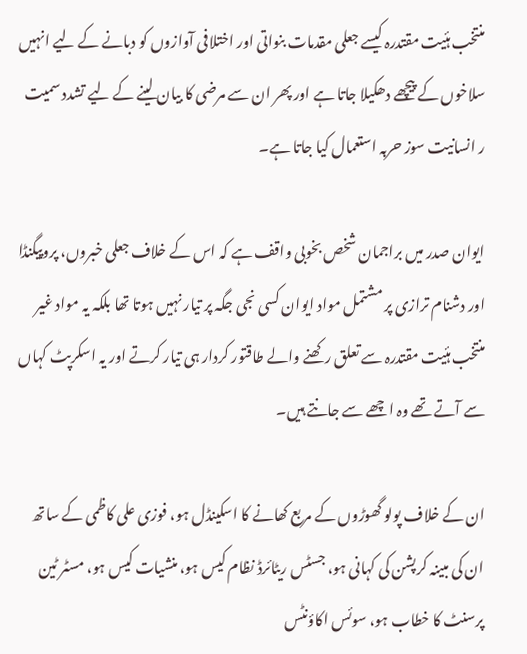منتخب ہئیت مقتدرہ کیسے جعلی مقدمات بنواتی اور اختلافی آوازوں کو دبانے کے لیے انہیں سلاخوں کے پیچھے دھکیلا جاتا ہے اور پھر ان سے مرضی کا بیان لینے کے لیے تشدد سمیت ر انسانیت سوز حربہ استعمال کیا جاتا ہے۔

ایوان صدر میں براجمان شخص بخوبی واقف ہے کہ اس کے خلاف جعلی خبروں، پروپیگنڈا اور دشنام ترازی پر مشتمل مواد ایوان کسی نجی جگہ پر تیار نہیں ہوتا تھا بلکہ یہ مواد غیر منتخب ہئیت مقتدرہ سے تعلق رکھنے والے طاقتور کردار ہی تیار کرتے اور یہ اسکرپٹ کہاں سے آتے تھے وہ اچھے سے جانتے ہیں۔

ان کے خلاف پولو گھوڑوں کے مربع کھانے کا اسکینڈل ہو، فوزی علی کاظمی کے ساتھ ان کی مبینہ کرپشن کی کہانی ہو، جسٹس ریٹائرڈ نظام کیس ہو، منشیات کیس ہو، مسٹر ٹین پرسنٹ کا خطاب ہو، سوئس اکاؤنٹس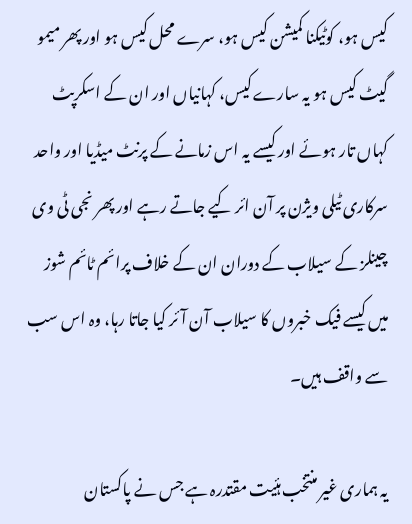کیس ہو، کوٹیکنا کمیشن کیس ہو، سرے محل کیس ہو اور پھر میمو گیٹ کیس ہو یہ سارے کیس، کہانیاں اور ان کے اسکرپٹ کہاں تار ہوئے اور کیسے یہ اس زمانے کے پرنٹ میڈیا اور واحد سرکاری ٹیلی ویژن پر آن ائر کیے جاتے رہے اور پھر نجی ٹی وی چینلز کے سیلاب کے دوران ان کے خلاف پرائم ٹائم شوز میں کیسے فیک خبروں کا سیلاب آن آئر کیا جاتا رہا، وہ اس سب سے واقف ہیں۔

یہ ہماری غیر منتخب ہئیت مقتدرہ ہے جس نے پاکستان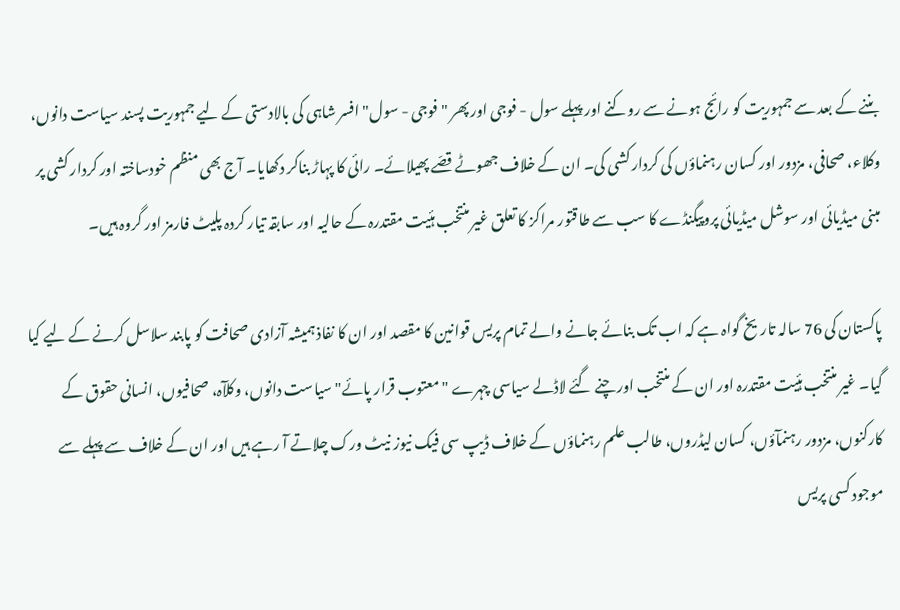بننے کے بعد سے جمہوریت کو رائج ہونے سے روکنے اور پہلے سول - فوجی اور پھر "فوجی - سول" افسر شاہی کی بالادستی کے لیے جمہوریت پسند سیاست دانوں، وکلاء، صحافی، مزدور اور کسان رہنماؤں کی کردار کشی کی۔ ان کے خلاف جھوٹے قصّے پھیلائے۔ رائی کا پہاڑ بناکر دکھایا۔ آج بھی منظم خودساختہ اور کردار کشی پر مبنی میڈیائی اور سوشل میڈیائی پروپیگنڈے کا سب سے طاقتور مراکز کا تعلق غیر منتخب ہئیت مقتدرہ کے حالیہ اور سابقہ تیار کردہ پلیٹ فارمز اور گروہ ہیں۔

پاکستان کی 76 سالہ تاریخ گواہ ہے کہ اب تک بنائے جانے والے تمام پریس قوانین کا مقصد اور ان کا نفاذ ہمیشہ آزادی صحافت کو پابند سلاسل کرنے کے لیے کیا گیا۔ غیر منتخب ہئیت مقتدرہ اور ان کے منتخب اور چنے گئے لاڈلے سیاسی چہرے "معتوب قرار پائے" سیاست دانوں، وکلآہ، صحافیوں، انسانی حقوق کے کارکنوں، مزدور رہنمآؤں، کسان لیڈروں، طالب علم رہنماؤں کے خلاف ڈیپ سی فیک نیوز نیٹ ورک چلاتے آ رہے ہیں اور ان کے خلاف سے پہلے سے موجود کسی پریس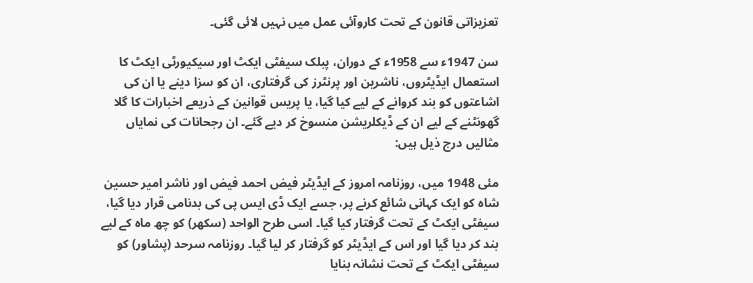تعزیزاتی قانون کے تحت کاروآئی عمل میں نہیں لائی گئی۔

سن 1947ء سے 1958ء کے دوران، پبلک سیفٹی ایکٹ اور سیکیورٹی ایکٹ کا استعمال ایڈیٹروں، ناشرین اور پرنٹرز کی گرفتاری، ان کو سزا دینے یا ان کی اشاعتوں کو بند کروانے کے لیے کیا گیا، یا پریس قوانین کے ذریعے اخبارات کا گلا گھونٹنے کے لیے ان کے ڈیکلریشن منسوخ کر دیے گئے۔ ان رجحانات کی نمایاں مثالیں درج ذیل ہیں:

مئی 1948 میں، روزنامہ امروز کے ایڈیٹر فیض احمد فیض اور ناشر امیر حسین شاہ کو ایک کہانی شائع کرنے پر، جسے ایک ڈی ایس پی کی بدنامی قرار دیا گیا، سیفٹی ایکٹ کے تحت گرفتار کیا گیا۔ اسی طرح الواحد (سکھر) کو چھ ماہ کے لیے بند کر دیا گیا اور اس کے ایڈیٹر کو گرفتار کر لیا گیا۔ روزنامہ سرحد (پشاور) کو سیفٹی ایکٹ کے تحت نشانہ بنایا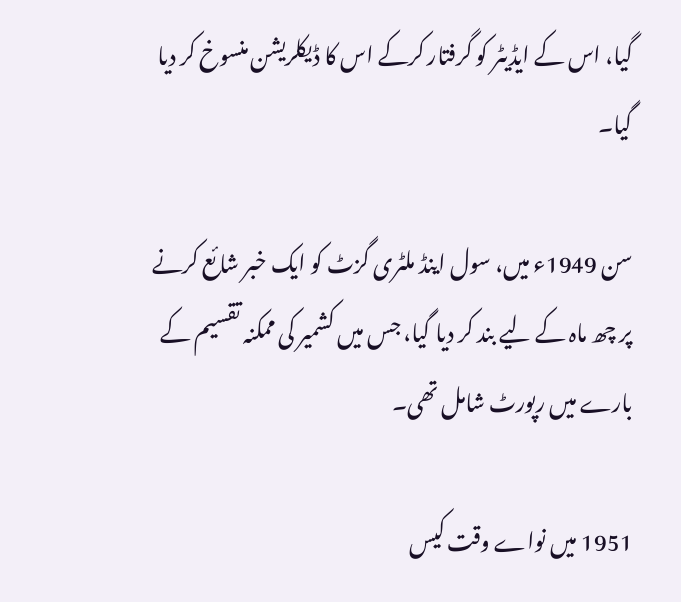گیا، اس کے ایڈیٹر کو گرفتار کرکے اس کا ڈیکلریشن منسوخ کر دیا گیا۔

سن 1949ء میں، سول اینڈ ملٹری گزٹ کو ایک خبر شائع کرنے پر چھ ماہ کے لیے بند کر دیا گیا، جس میں کشمیر کی ممکنہ تقسیم کے بارے میں رپورٹ شامل تھی۔

1951 میں نواے وقت کیس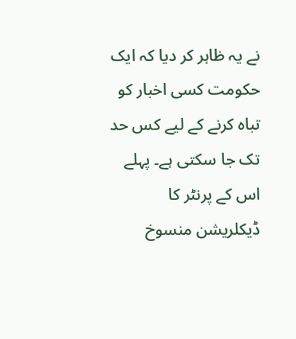نے یہ ظاہر کر دیا کہ ایک حکومت کسی اخبار کو تباہ کرنے کے لیے کس حد تک جا سکتی ہے۔ پہلے اس کے پرنٹر کا ڈیکلریشن منسوخ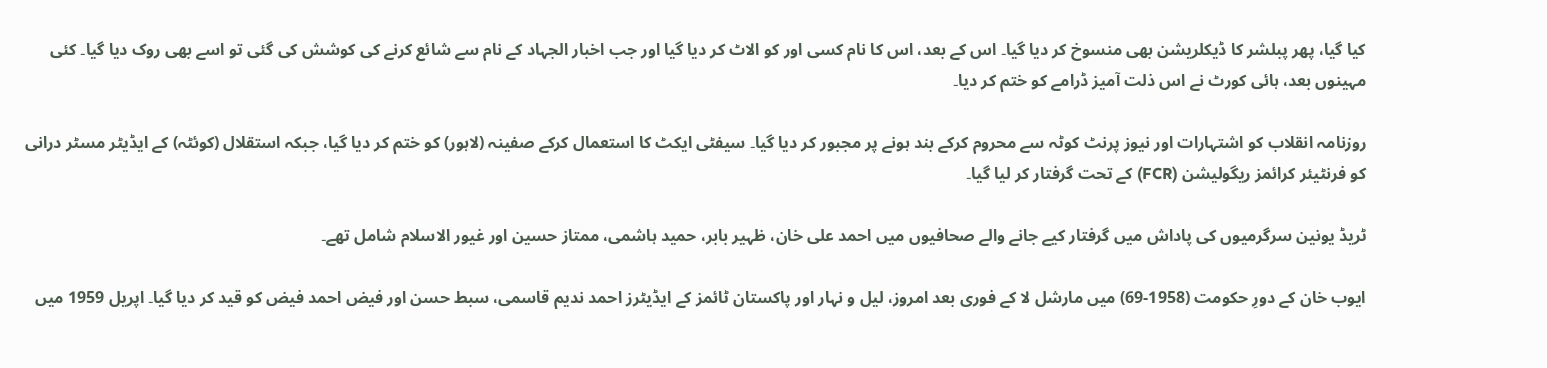کیا گیا، پھر پبلشر کا ڈیکلریشن بھی منسوخ کر دیا گیا۔ اس کے بعد، اس کا نام کسی اور کو الاٹ کر دیا گیا اور جب اخبار الجہاد کے نام سے شائع کرنے کی کوشش کی گئی تو اسے بھی روک دیا گیا۔ کئی مہینوں بعد، ہائی کورٹ نے اس ذلت آمیز ڈرامے کو ختم کر دیا۔

روزنامہ انقلاب کو اشتہارات اور نیوز پرنٹ کوٹہ سے محروم کرکے بند ہونے پر مجبور کر دیا گیا۔ سیفٹی ایکٹ کا استعمال کرکے صفینہ (لاہور) کو ختم کر دیا گیا، جبکہ استقلال (کوئٹہ) کے ایڈیٹر مسٹر درانی کو فرنٹیئر کرائمز ریگولیشن (FCR) کے تحت گرفتار کر لیا گیا۔

ٹریڈ یونین سرگرمیوں کی پاداش میں گرفتار کیے جانے والے صحافیوں میں احمد علی خان، ظہیر بابر، حمید ہاشمی، ممتاز حسین اور غیور الاسلام شامل تھے۔

ایوب خان کے دورِ حکومت (1958-69) میں مارشل لا کے فوری بعد امروز، لیل و نہار اور پاکستان ٹائمز کے ایڈیٹرز احمد ندیم قاسمی، سبط حسن اور فیض احمد فیض کو قید کر دیا گیا۔ اپریل 1959 میں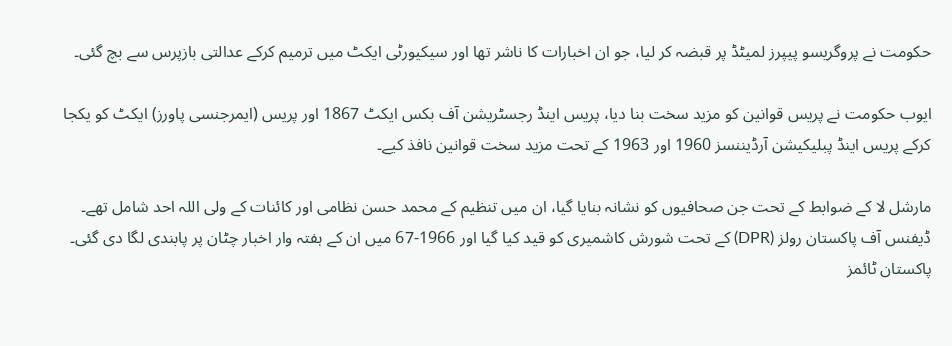حکومت نے پروگریسو پیپرز لمیٹڈ پر قبضہ کر لیا، جو ان اخبارات کا ناشر تھا اور سیکیورٹی ایکٹ میں ترمیم کرکے عدالتی بازپرس سے بچ گئی۔

ایوب حکومت نے پریس قوانین کو مزید سخت بنا دیا، پریس اینڈ رجسٹریشن آف بکس ایکٹ 1867 اور پریس (ایمرجنسی پاورز) ایکٹ کو یکجا کرکے پریس اینڈ پبلیکیشن آرڈیننسز 1960 اور 1963 کے تحت مزید سخت قوانین نافذ کیے۔

مارشل لا کے ضوابط کے تحت جن صحافیوں کو نشانہ بنایا گیا، ان میں تنظیم کے محمد حسن نظامی اور کائنات کے ولی اللہ احد شامل تھے۔ ڈیفنس آف پاکستان رولز (DPR) کے تحت شورش کاشمیری کو قید کیا گیا اور 1966-67 میں ان کے ہفتہ وار اخبار چٹان پر پابندی لگا دی گئی۔ پاکستان ٹائمز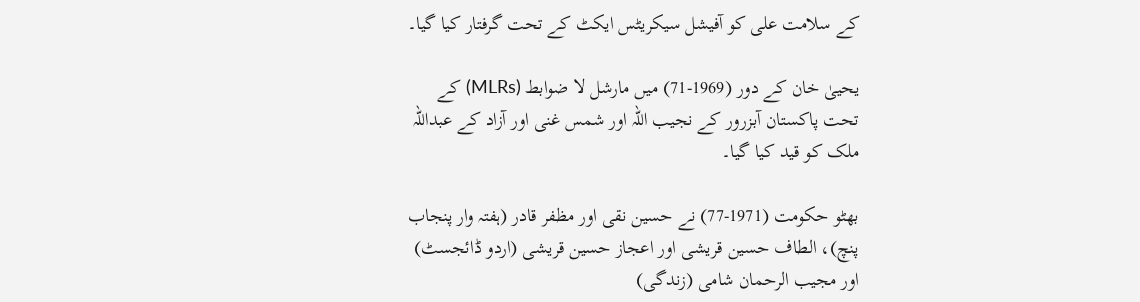کے سلامت علی کو آفیشل سیکریٹس ایکٹ کے تحت گرفتار کیا گیا۔

یحییٰ خان کے دور (1969-71) میں مارشل لا ضوابط (MLRs) کے تحت پاکستان آبزرور کے نجیب اللہ اور شمس غنی اور آزاد کے عبداللہ ملک کو قید کیا گیا۔

بھٹو حکومت (1971-77) نے حسین نقی اور مظفر قادر (ہفتہ وار پنجاب پنچ)، الطاف حسین قریشی اور اعجاز حسین قریشی (اردو ڈائجسٹ) اور مجیب الرحمان شامی (زندگی)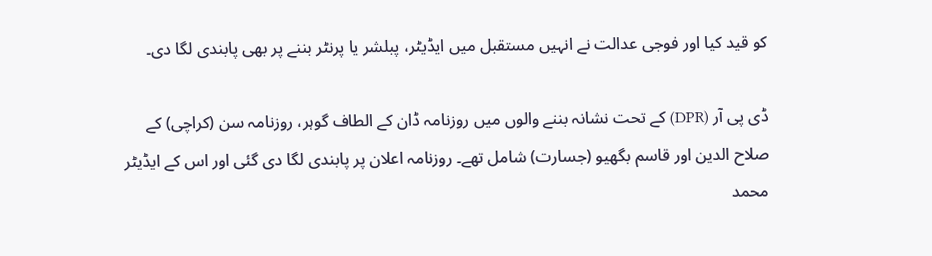کو قید کیا اور فوجی عدالت نے انہیں مستقبل میں ایڈیٹر، پبلشر یا پرنٹر بننے پر بھی پابندی لگا دی۔

ڈی پی آر (DPR) کے تحت نشانہ بننے والوں میں روزنامہ ڈان کے الطاف گوہر، روزنامہ سن (کراچی) کے صلاح الدین اور قاسم بگھیو (جسارت) شامل تھے۔ روزنامہ اعلان پر پابندی لگا دی گئی اور اس کے ایڈیٹر محمد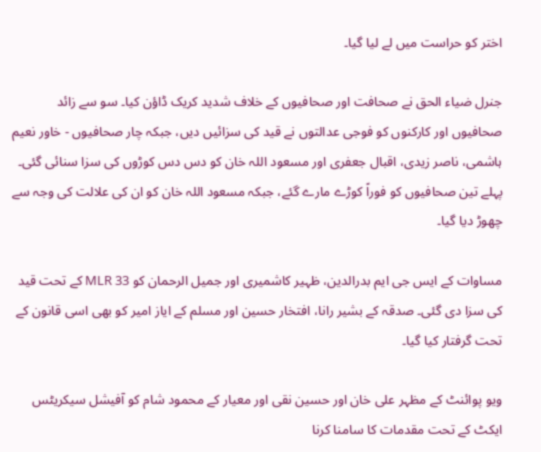اختر کو حراست میں لے لیا گیا۔

جنرل ضیاء الحق نے صحافت اور صحافیوں کے خلاف شدید کریک ڈاؤن کیا۔ سو سے زائد صحافیوں اور کارکنوں کو فوجی عدالتوں نے قید کی سزائیں دیں، جبکہ چار صحافیوں - خاور نعیم ہاشمی، ناصر زیدی، اقبال جعفری اور مسعود اللہ خان کو دس دس کوڑوں کی سزا سنائی گئی۔ پہلے تین صحافیوں کو فوراً کوڑے مارے گئے، جبکہ مسعود اللہ خان کو ان کی علالت کی وجہ سے چھوڑ دیا گیا۔

مساوات کے ایس جی ایم بدرالدین، ظہیر کاشمیری اور جمیل الرحمان کو MLR 33 کے تحت قید کی سزا دی گئی۔ صدقہ کے بشیر رانا، افتخار حسین اور مسلم کے ایاز امیر کو بھی اسی قانون کے تحت گرفتار کیا گیا۔

ویو پوائنٹ کے مظہر علی خان اور حسین نقی اور معیار کے محمود شام کو آفیشل سیکریٹس ایکٹ کے تحت مقدمات کا سامنا کرنا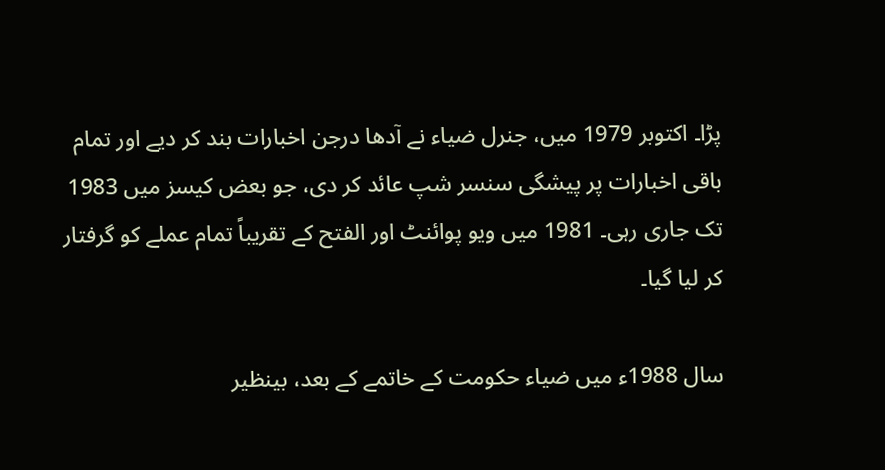پڑا۔ اکتوبر 1979 میں، جنرل ضیاء نے آدھا درجن اخبارات بند کر دیے اور تمام باقی اخبارات پر پیشگی سنسر شپ عائد کر دی، جو بعض کیسز میں 1983 تک جاری رہی۔ 1981 میں ویو پوائنٹ اور الفتح کے تقریباً تمام عملے کو گرفتار کر لیا گیا۔

سال 1988ء میں ضیاء حکومت کے خاتمے کے بعد، بینظیر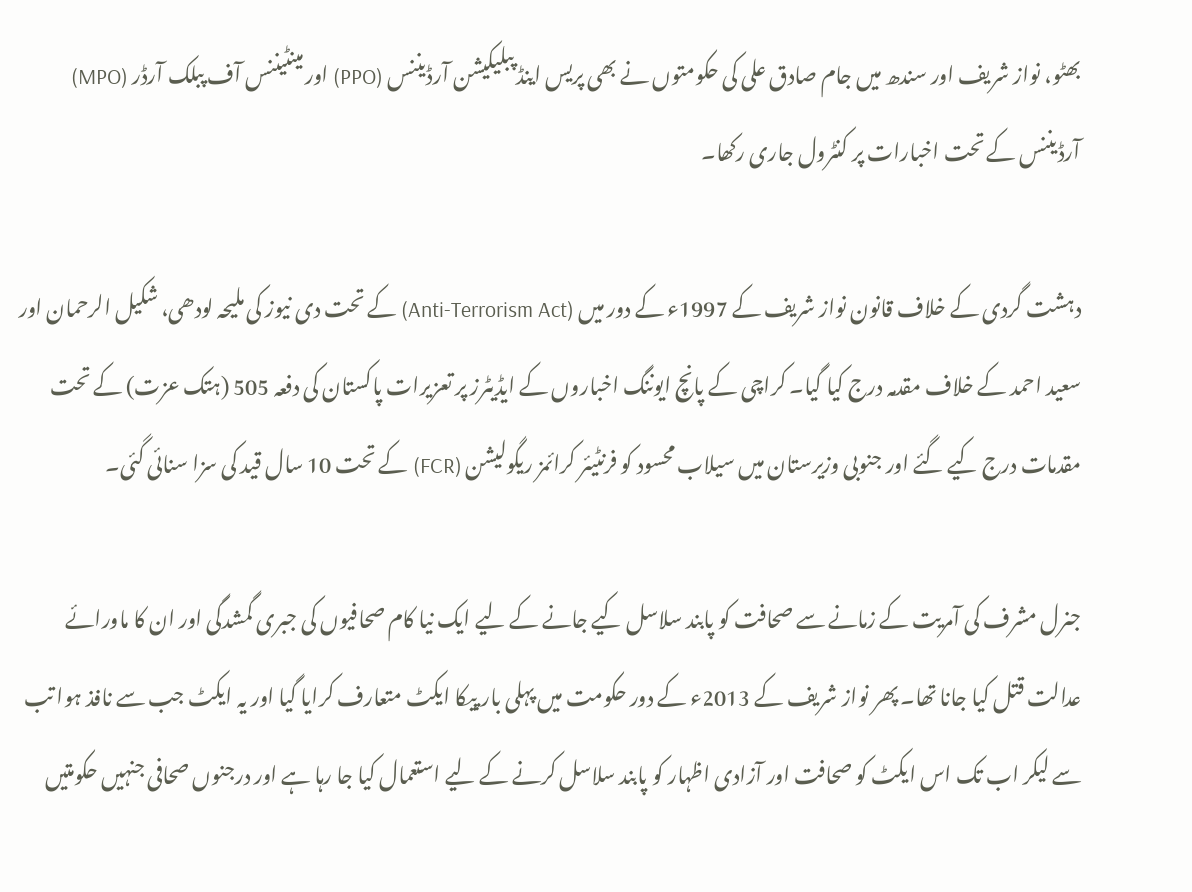بھٹو، نواز شریف اور سندھ میں جام صادق علی کی حکومتوں نے بھی پریس اینڈ پبلیکیشن آرڈیننس (PPO) اور مینٹیننس آف پبلک آرڈر (MPO) آرڈیننس کے تحت اخبارات پر کنٹرول جاری رکھا۔

دہشت گردی کے خلاف قانون نواز شریف کے 1997ء کے دور میں (Anti-Terrorism Act) کے تحت دی نیوز کی ملیحہ لودھی، شکیل الرحمان اور سعید احمد کے خلاف مقدمہ درج کیا گیا۔ کراچی کے پانچ ایوننگ اخباروں کے ایڈیٹرز پر تعزیرات پاکستان کی دفعہ 505 (ہتک عزت) کے تحت مقدمات درج کیے گئے اور جنوبی وزیرستان میں سیلاب محسود کو فرنٹیئر کرائمز ریگولیشن (FCR) کے تحت 10 سال قید کی سزا سنائی گئی۔

جنرل مشرف کی آمریت کے زمانے سے صحافت کو پابند سلاسل کیے جانے کے لیے ایک نیا کام صحافیوں کی جبری گمشدگی اور ان کا ماورائے عدالت قتل کیا جانا تھا۔ پھر نواز شریف کے 2013ء کے دور حکومت میں پہلی بار پیکا ایکٹ متعارف کرایا گیا اور یہ ایکٹ جب سے نافذ ہوا تب سے لیکر اب تک اس ایکٹ کو صحافت اور آزادی اظہار کو پابند سلاسل کرنے کے لیے استعمال کیا جا رہا ہے اور درجنوں صحافی جنہیں حکومتیں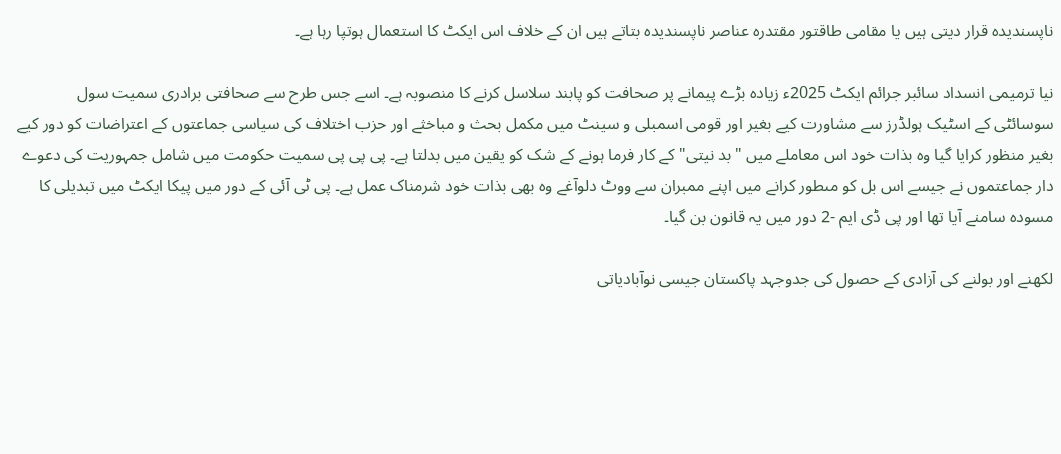ناپسندیدہ قرار دیتی ہیں یا مقامی طاقتور مقتدرہ عناصر ناپسندیدہ بتاتے ہیں ان کے خلاف اس ایکٹ کا استعمال ہوتپا رہا ہے۔

نیا ترمیمی انسداد سائبر جرائم ایکٹ 2025ء زیادہ بڑے پیمانے پر صحافت کو پابند سلاسل کرنے کا منصوبہ ہے۔ اسے جس طرح سے صحافتی برادری سمیت سول سوسائٹی کے اسٹیک ہولڈرز سے مشاورت کیے بغیر اور قومی اسمبلی و سینٹ میں مکمل بحث و مباخثے اور حزب اختلاف کی سیاسی جماعتوں کے اعتراضات کو دور کیے بغیر منظور کرایا گیا وہ بذات خود اس معاملے میں "بد نیتی" کے کار فرما ہونے کے شک کو یقین میں بدلتا ہے۔ پی پی پی سمیت حکومت میں شامل جمہوریت کی دعوے دار جماعتموں نے جیسے اس بل کو مںطور کرانے میں اپنے ممبران سے ووٹ دلوآغے وہ بھی بذات خود شرمناک عمل ہے۔ پی ٹی آئی کے دور میں پیکا ایکٹ میں تبدیلی کا مسودہ سامنے آیا تھا اور پی ڈی ایم -2 دور میں یہ قانون بن گیا۔

لکھنے اور بولنے کی آزادی کے حصول کی جدوجہد پاکستان جیسی نوآبادیاتی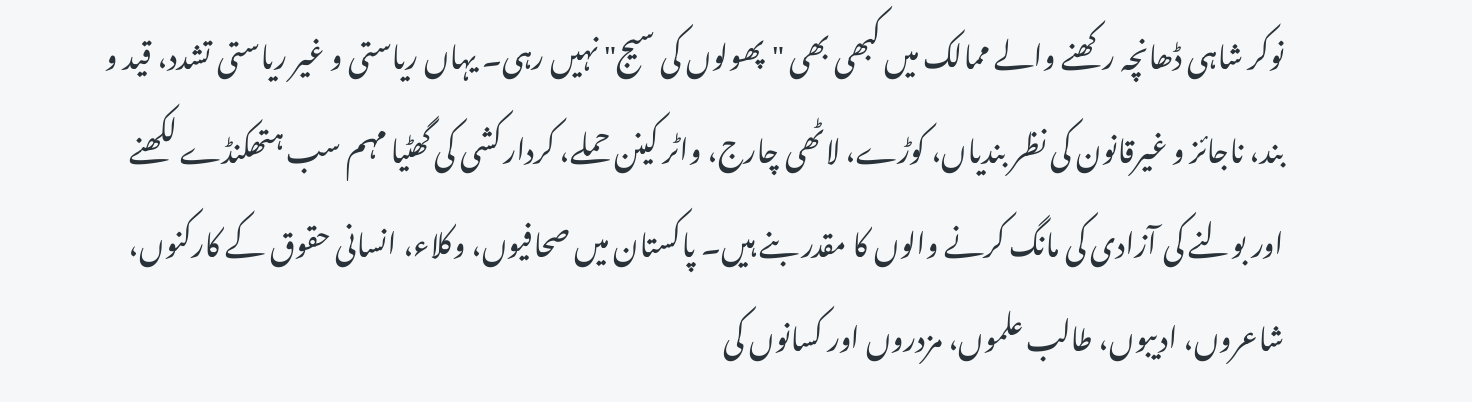نوکر شاہی ڈھانچہ رکھنے والے ممالک میں کبھی بھی "پھولوں کی سیج" نہیں رہی۔ یہاں ریاستی و غیر ریاستی تشدد، قید و بند، ناجائز و غیرقانون کی نظر بندیاں، کوڑے، لاٹھی چارج، واٹر کینن حملے، کردار کشی کی گھٹیا مہم سب ہتھکنڈے لکھنے اور بولنے کی آزادی کی مانگ کرنے والوں کا مقدر بنے ہیں۔ پاکستان میں صحافیوں، وکلاء، انسانی حقوق کے کارکنوں، شاعروں، ادیبوں، طالب علموں، مزدروں اور کسانوں کی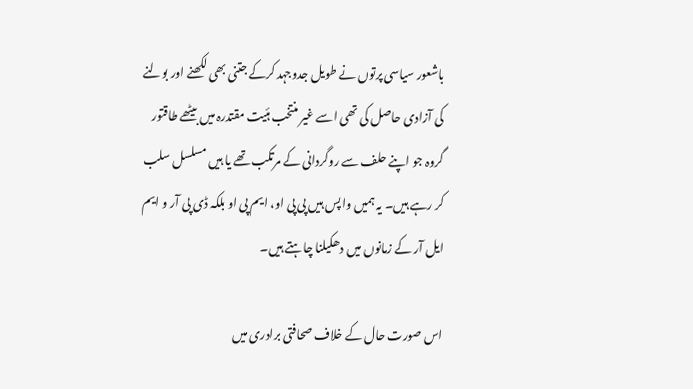باشعور سیاسی پرتوں نے طویل جدوجہد کرکے جتنی بھی لکھنے اور بولنے کی آزادی حاصل کی تھی اسے غیر منتخب ہئیت مقتدرہ میں بیٹھے طاقتور گروہ جو اپنے حلف سے روگردانی کے مرتکب تھے یا ہیں مسلسل سلب کر رہے ہیں۔ یہ ہمیں واپس ہیں پی پی او، ایم پی او بلکہ ڈی پی آر و ایم ایل آر کے زمانوں میں دھکیلنا چاہتے ہیں۔

اس صورت حال کے خلاف صحافتی برادری میں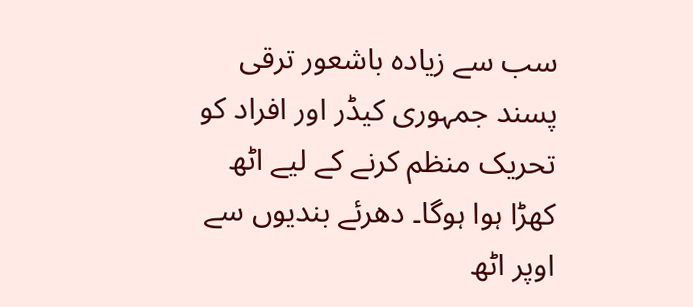سب سے زیادہ باشعور ترقی پسند جمہوری کیڈر اور افراد کو تحریک منظم کرنے کے لیے اٹھ کھڑا ہوا ہوگا۔ دھرئے بندیوں سے اوپر اٹھ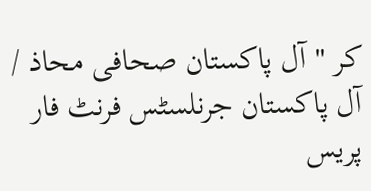کر "آل پاکستان صحافی محاذ / آل پاکستان جرنلسٹس فرنٹ فار پریس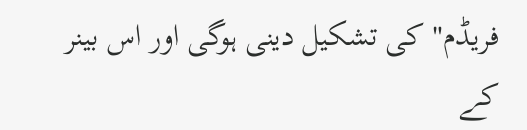فریڈم" کی تشکیل دینی ہوگی اور اس بینر کے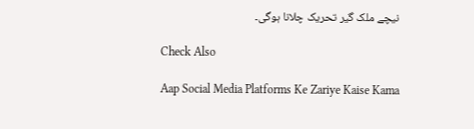نیچے ملک گیر تحریک چلانا ہوگی۔

Check Also

Aap Social Media Platforms Ke Zariye Kaise Kama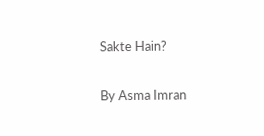Sakte Hain?

By Asma Imran